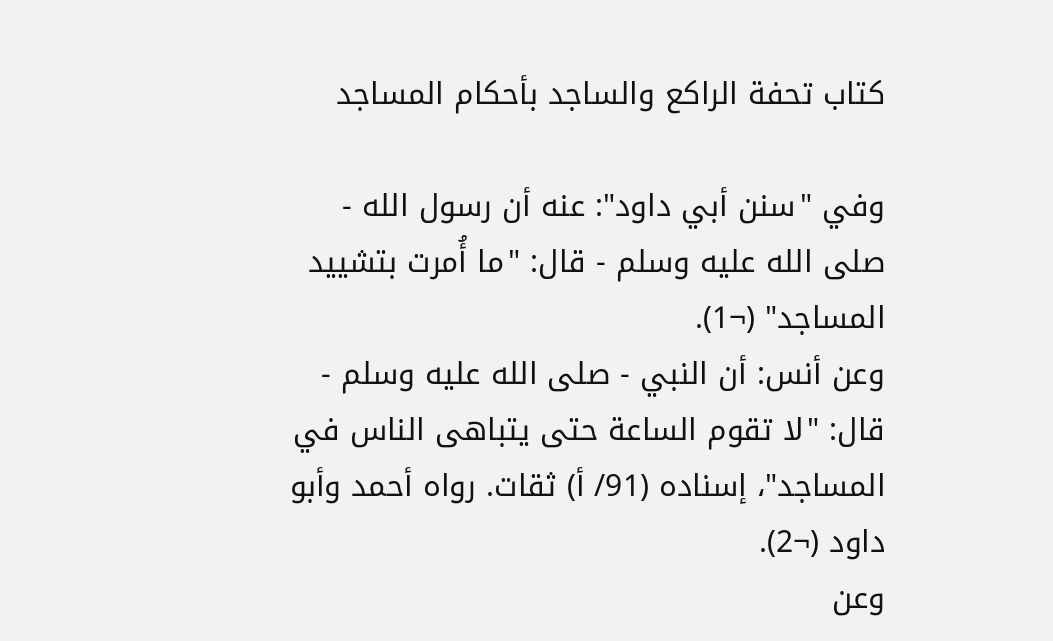كتاب تحفة الراكع والساجد بأحكام المساجد

وفي "سنن أبي داود": عنه أن رسول الله - صلى الله عليه وسلم - قال: "ما أُمرت بتشييد المساجد" (¬1).
وعن أنس: أن النبي - صلى الله عليه وسلم - قال: "لا تقوم الساعة حتى يتباهى الناس في المساجد"، إسناده (91/ أ) ثقات. رواه أحمد وأبو داود (¬2).
وعن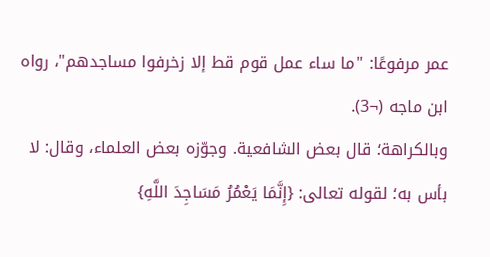عمر مرفوعًا: "ما ساء عمل قوم قط إلا زخرفوا مساجدهم"، رواه ابن ماجه (¬3).
وبالكراهة؛ قال بعض الشافعية. وجوّزه بعض العلماء، وقال: لا بأس به؛ لقوله تعالى: {إِنَّمَا يَعْمُرُ مَسَاجِدَ اللَّهِ}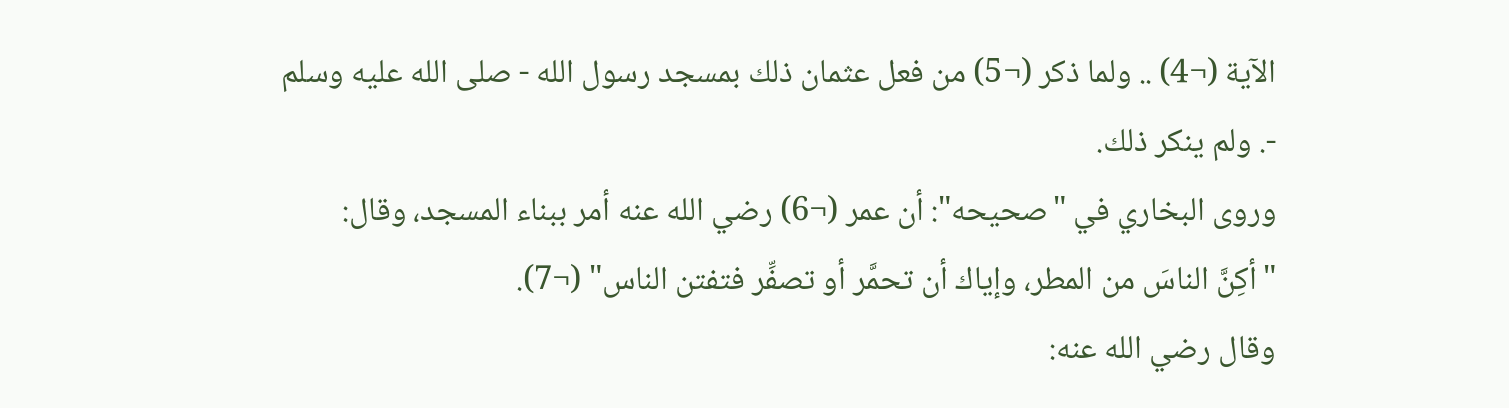الآية (¬4) .. ولما ذكر (¬5) من فعل عثمان ذلك بمسجد رسول الله - صلى الله عليه وسلم -. ولم ينكر ذلك.
وروى البخاري في "صحيحه": أن عمر (¬6) رضي الله عنه أمر ببناء المسجد، وقال: "أكِنَّ الناسَ من المطر، وإياك أن تحمَّر أو تصفِّر فتفتن الناس" (¬7).
وقال رضي الله عنه: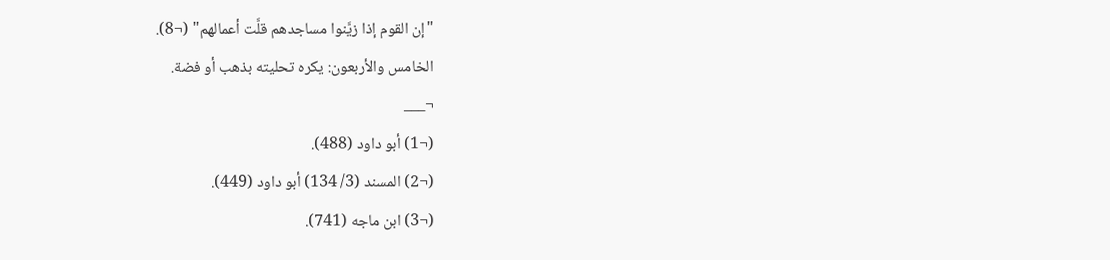"إن القوم إذا زيَّنوا مساجدهم قلَّت أعمالهم" (¬8).
الخامس والأربعون: يكره تحليته بذهب أو فضة.
¬___
(¬1) أبو داود (488).
(¬2) المسند (3/ 134) أبو داود (449).
(¬3) ابن ماجه (741).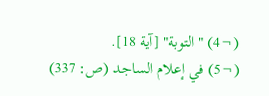(¬4) "التوبة" [آية 18].
(¬5) في إعلام الساجد (ص: 337)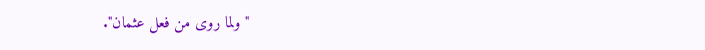"ولما روى من فعل عثمان".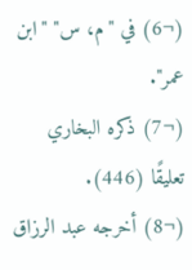(¬6) في "م، س" "ابن عمر".
(¬7) ذكره البخاري تعليقًا (446).
(¬8) أخرجه عبد الرزاق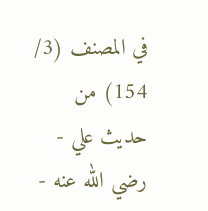في المصنف (3/ 154) من حديث علي - رضي الله عنه -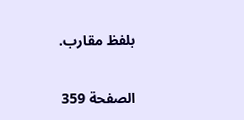بلفظ مقارب.

الصفحة 359